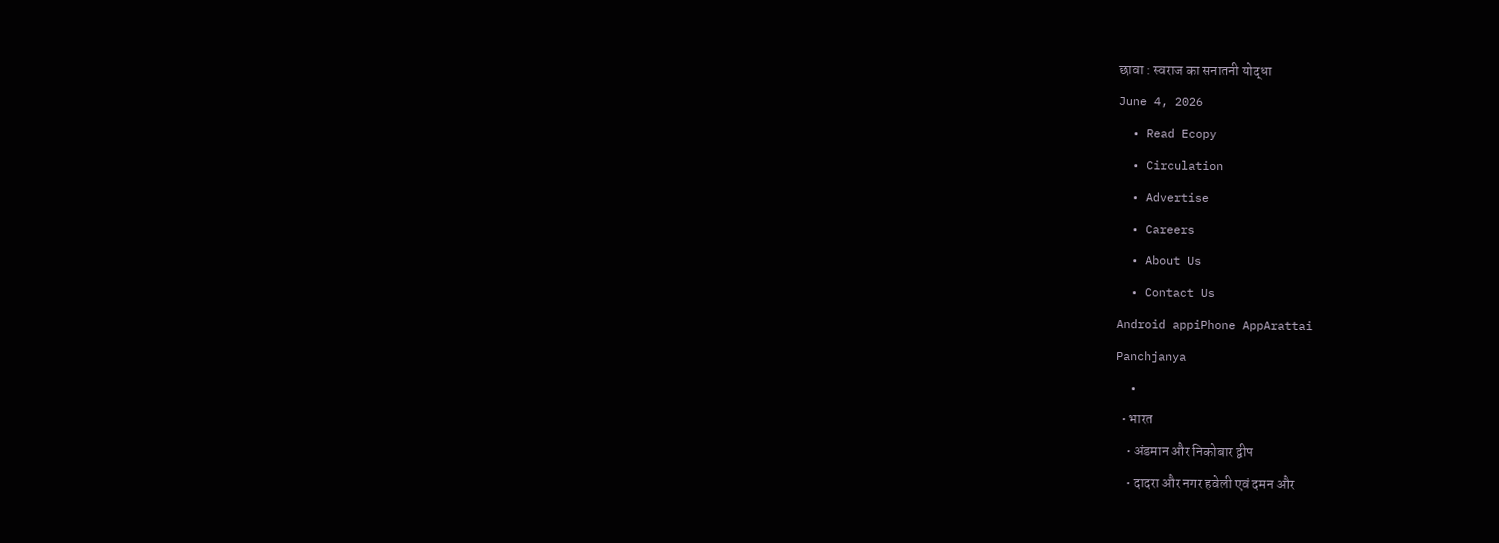छावा : स्वराज का सनातनी योद्धा
June 4, 2026
  • Read Ecopy
  • Circulation
  • Advertise
  • Careers
  • About Us
  • Contact Us
Android appiPhone AppArattai
Panchjanya
  •
  • भारत
    • अंडमान और निकोबार द्वीप
    • दादरा और नगर हवेली एवं दमन और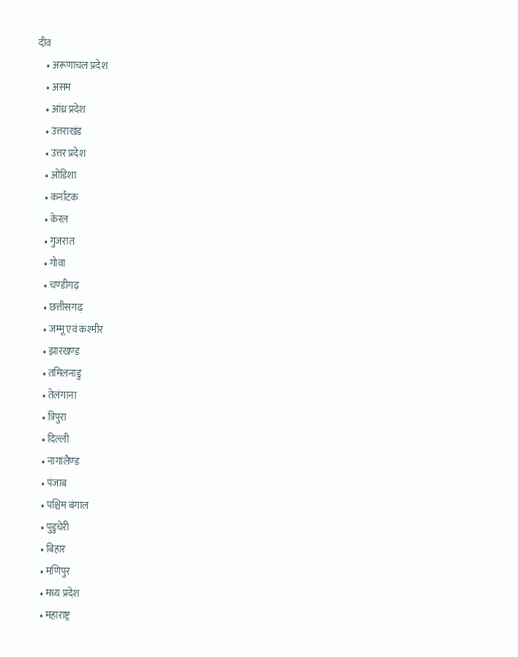दीव
    • अरूणाचल प्रदेश
    • असम
    • आंध्र प्रदेश
    • उत्तराखंड
    • उत्तर प्रदेश
    • ओडिशा
    • कर्नाटक
    • केरल
    • गुजरात
    • गोवा
    • चण्‍डीगढ़
    • छत्तीसगढ़
    • जम्‍मू एवं कश्‍मीर
    • झारखण्‍ड
    • तमिलनाडु
    • तेलंगाना
    • त्रिपुरा
    • दिल्ली
    • नागालैण्‍ड
    • पंजाब
    • पश्चिम बंगाल
    • पुडुचेरी
    • बिहार
    • मणिपुर
    • मध्य प्रदेश
    • महाराष्ट्र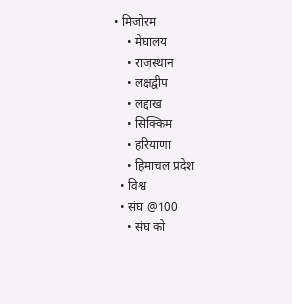• मिजोरम
    • मेघालय
    • राजस्थान
    • लक्षद्वीप
    • लद्दाख
    • सिक्किम
    • हरियाणा
    • हिमाचल प्रदेश
  • विश्व
  • संघ @100
    • संघ को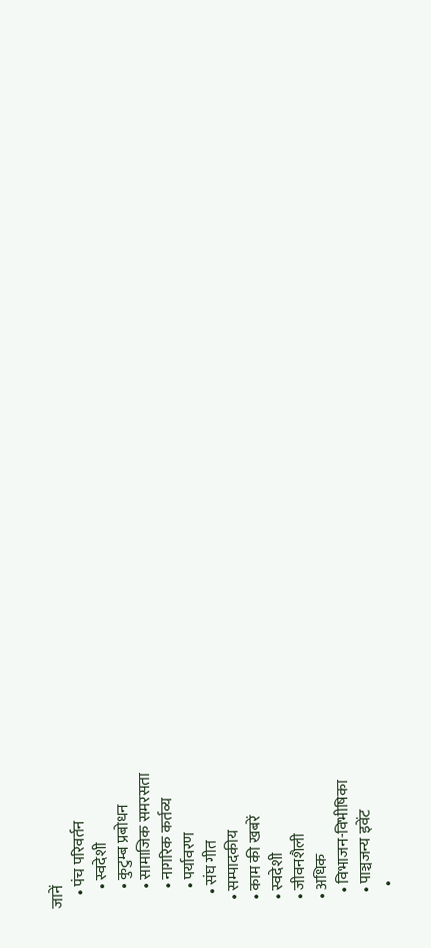जानें
    • पंच परिवर्तन
      • स्वदेशी
      • कुटुम्ब प्रबोधन
      • सामाजिक समरसता
      • नागरिक कर्तव्य
      • पर्यावरण
    • संघ गीत
  • सम्पादकीय
  • काम की खबरें
  • स्वदेशी
  • जीवनशैली
  • अधिक
    • विभाजन-विभीषिका
    • पाञ्चजन्य इवेंट
      •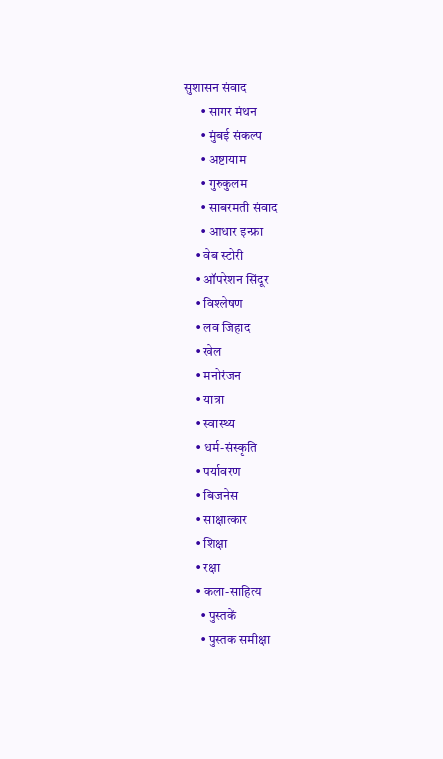सुशासन संवाद
      • सागर मंथन
      • मुंबई संकल्प
      • अष्टायाम
      • गुरुकुलम
      • साबरमती संवाद
      • आधार इन्फ्रा
    • वेब स्टोरी
    • ऑपरेशन सिंदूर
    • विश्लेषण
    • लव जिहाद
    • खेल
    • मनोरंजन
    • यात्रा
    • स्वास्थ्य
    • धर्म-संस्कृति
    • पर्यावरण
    • बिजनेस
    • साक्षात्कार
    • शिक्षा
    • रक्षा
    • कला-साहित्य
      • पुस्तकें
      • पुस्तक समीक्षा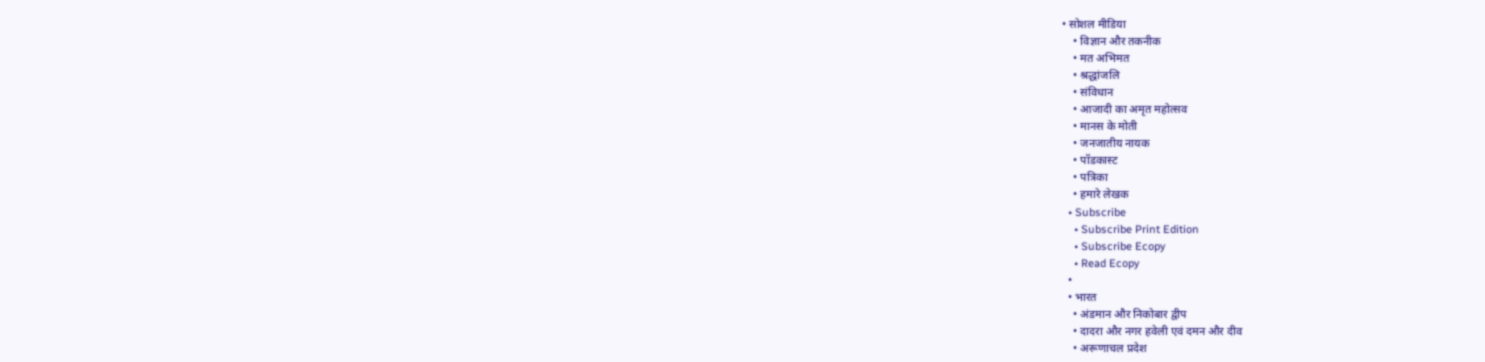• सोशल मीडिया
    • विज्ञान और तकनीक
    • मत अभिमत
    • श्रद्धांजलि
    • संविधान
    • आजादी का अमृत महोत्सव
    • मानस के मोती
    • जनजातीय नायक
    • पॉडकास्ट
    • पत्रिका
    • हमारे लेखक
  • Subscribe
    • Subscribe Print Edition
    • Subscribe Ecopy
    • Read Ecopy
  •
  • भारत
    • अंडमान और निकोबार द्वीप
    • दादरा और नगर हवेली एवं दमन और दीव
    • अरूणाचल प्रदेश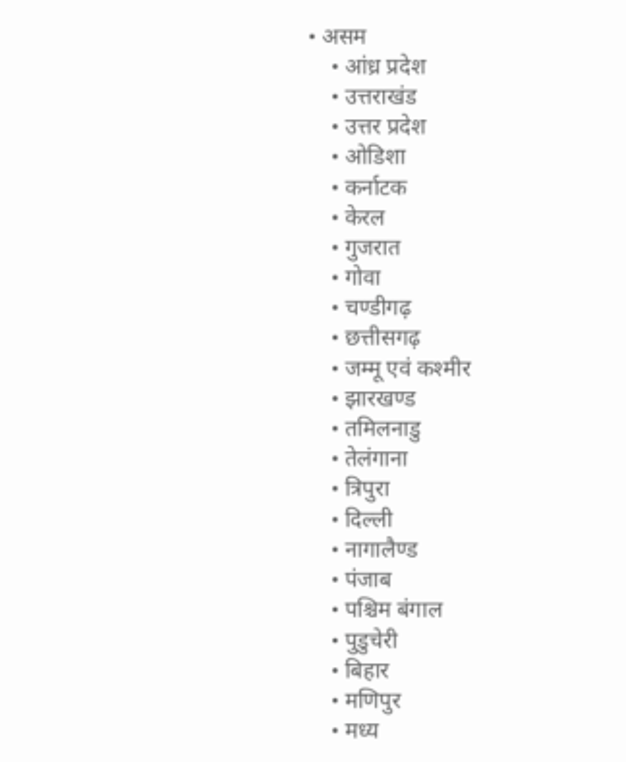• असम
    • आंध्र प्रदेश
    • उत्तराखंड
    • उत्तर प्रदेश
    • ओडिशा
    • कर्नाटक
    • केरल
    • गुजरात
    • गोवा
    • चण्‍डीगढ़
    • छत्तीसगढ़
    • जम्‍मू एवं कश्‍मीर
    • झारखण्‍ड
    • तमिलनाडु
    • तेलंगाना
    • त्रिपुरा
    • दिल्ली
    • नागालैण्‍ड
    • पंजाब
    • पश्चिम बंगाल
    • पुडुचेरी
    • बिहार
    • मणिपुर
    • मध्य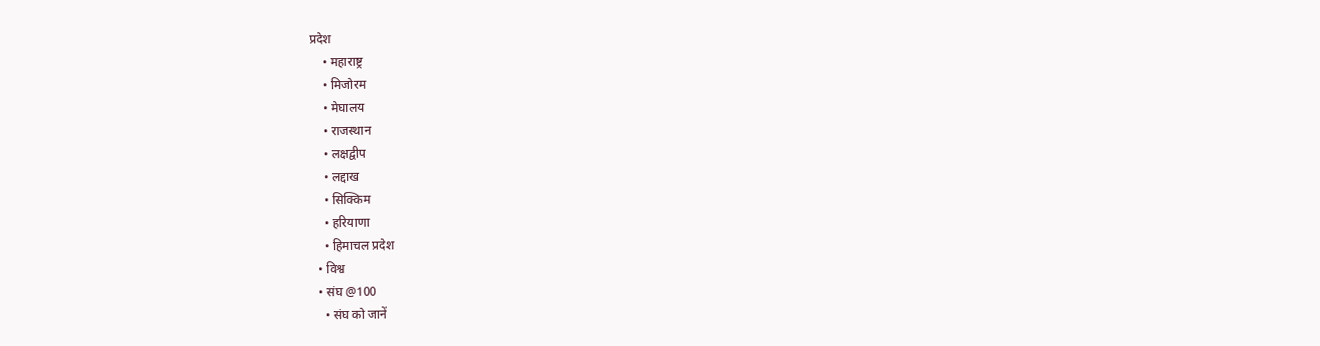प्रदेश
    • महाराष्ट्र
    • मिजोरम
    • मेघालय
    • राजस्थान
    • लक्षद्वीप
    • लद्दाख
    • सिक्किम
    • हरियाणा
    • हिमाचल प्रदेश
  • विश्व
  • संघ @100
    • संघ को जानें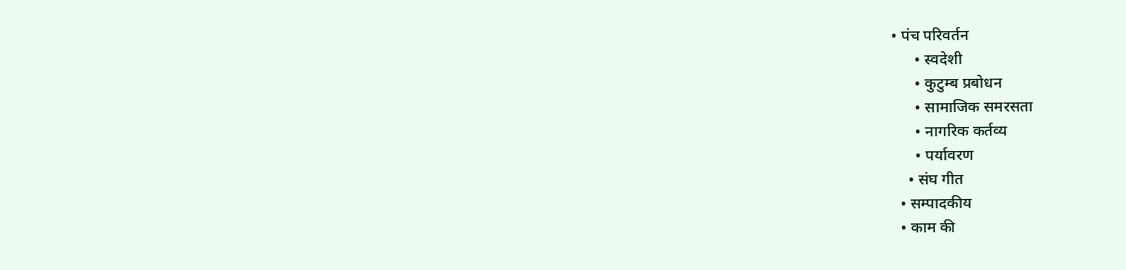• पंच परिवर्तन
      • स्वदेशी
      • कुटुम्ब प्रबोधन
      • सामाजिक समरसता
      • नागरिक कर्तव्य
      • पर्यावरण
    • संघ गीत
  • सम्पादकीय
  • काम की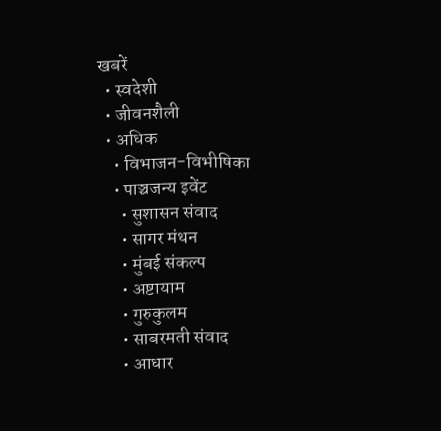खबरें
  • स्वदेशी
  • जीवनशैली
  • अधिक
    • विभाजन-विभीषिका
    • पाञ्चजन्य इवेंट
      • सुशासन संवाद
      • सागर मंथन
      • मुंबई संकल्प
      • अष्टायाम
      • गुरुकुलम
      • साबरमती संवाद
      • आधार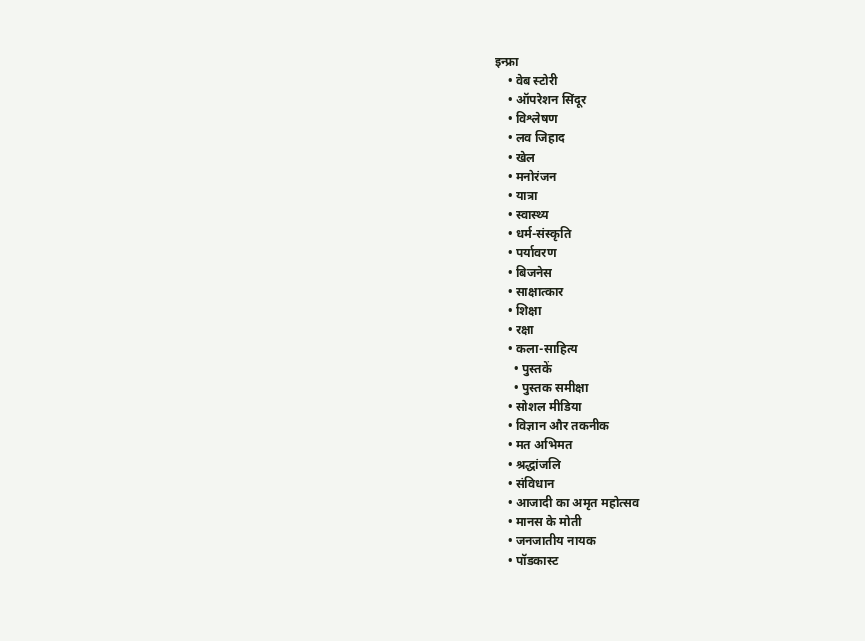इन्फ्रा
    • वेब स्टोरी
    • ऑपरेशन सिंदूर
    • विश्लेषण
    • लव जिहाद
    • खेल
    • मनोरंजन
    • यात्रा
    • स्वास्थ्य
    • धर्म-संस्कृति
    • पर्यावरण
    • बिजनेस
    • साक्षात्कार
    • शिक्षा
    • रक्षा
    • कला-साहित्य
      • पुस्तकें
      • पुस्तक समीक्षा
    • सोशल मीडिया
    • विज्ञान और तकनीक
    • मत अभिमत
    • श्रद्धांजलि
    • संविधान
    • आजादी का अमृत महोत्सव
    • मानस के मोती
    • जनजातीय नायक
    • पॉडकास्ट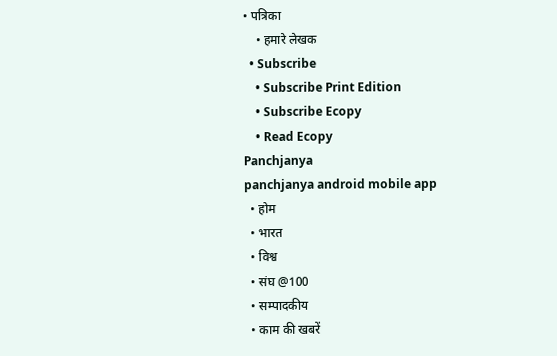• पत्रिका
    • हमारे लेखक
  • Subscribe
    • Subscribe Print Edition
    • Subscribe Ecopy
    • Read Ecopy
Panchjanya
panchjanya android mobile app
  • होम
  • भारत
  • विश्व
  • संघ @100
  • सम्पादकीय
  • काम की खबरें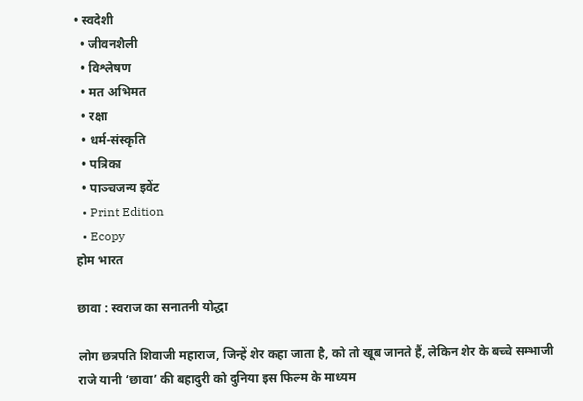• स्वदेशी
  • जीवनशैली
  • विश्लेषण
  • मत अभिमत
  • रक्षा
  • धर्म-संस्कृति
  • पत्रिका
  • पाञ्चजन्य इवेंट
  • Print Edition
  • Ecopy
होम भारत

छावा : स्वराज का सनातनी योद्धा

लोग छत्रपति शिवाजी महाराज, जिन्हें शेर कहा जाता है, को तो खूब जानते हैं, लेकिन शेर के बच्चे सम्भाजी राजे यानी ‘छावा’ की बहादुरी को दुनिया इस फिल्म के माध्यम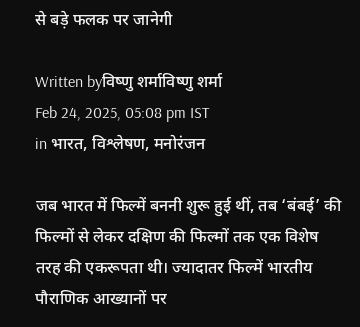से बड़े फलक पर जानेगी

Written byविष्णु शर्माविष्णु शर्मा
Feb 24, 2025, 05:08 pm IST
in भारत, विश्लेषण, मनोरंजन

जब भारत में फिल्में बननी शुरू हुई थीं, तब ‘बंबई’ की फिल्मों से लेकर दक्षिण की फिल्मों तक एक विशेष तरह की एकरूपता थी। ज्यादातर फिल्में भारतीय पौराणिक आख्यानों पर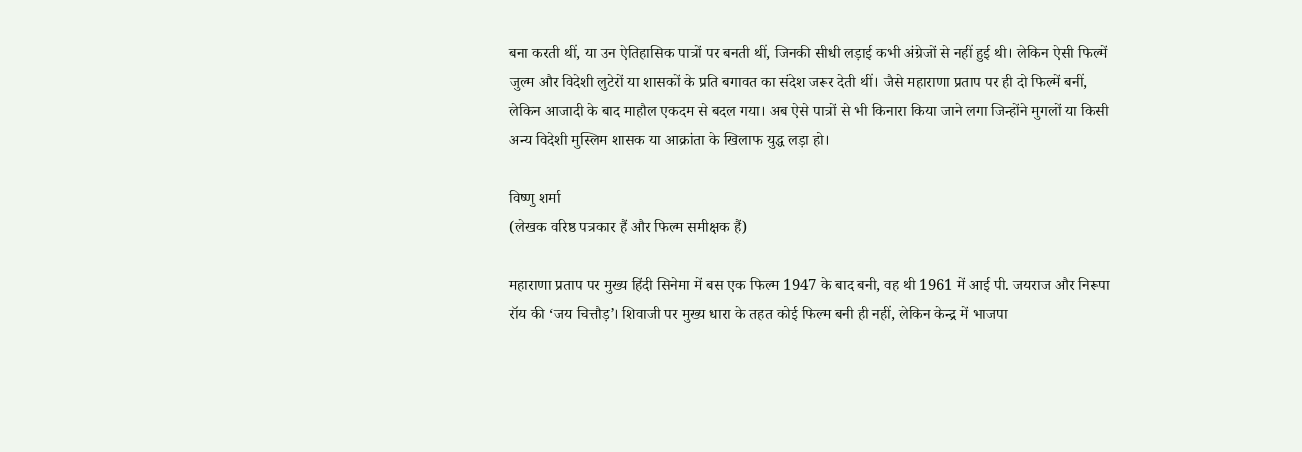बना करती थीं, या उन ऐतिहासिक पात्रों पर बनती थीं, जिनकी सीधी लड़ाई कभी अंग्रेजों से नहीं हुई थी। लेकिन ऐसी फिल्में जुल्म और विदेशी लुटेरों या शासकों के प्रति बगावत का संदेश जरूर देती थीं। जैसे महाराणा प्रताप पर ही दो फिल्में बनीं, लेकिन आजादी के बाद माहौल एकदम से बदल गया। अब ऐसे पात्रों से भी किनारा किया जाने लगा जिन्होंने मुगलों या किसी अन्य विदेशी मुस्लिम शासक या आक्रांता के खिलाफ युद्ध लड़ा हो।

विष्णु शर्मा
(लेखक वरिष्ठ पत्रकार हैं और फिल्म समीक्षक हैं)

महाराणा प्रताप पर मुख्य हिंदी सिनेमा में बस एक फिल्म 1947 के बाद बनी, वह थी 1961 में आई पी. जयराज और निरूपा रॉय की ‘जय चित्तौड़’। शिवाजी पर मुख्य धारा के तहत कोई फिल्म बनी ही नहीं, लेकिन केन्द्र में भाजपा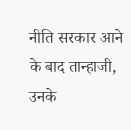नीति सरकार आने के बाद तान्हाजी, उनके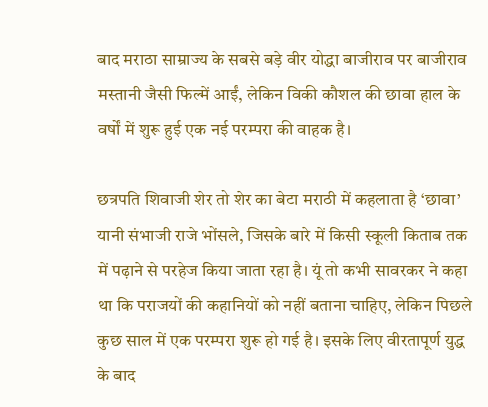बाद मराठा साम्राज्य के सबसे बड़े वीर योद्धा बाजीराव पर बाजीराव मस्तानी जैसी फिल्में आईं, लेकिन विकी कौशल की छावा हाल के वर्षों में शुरू हुई एक नई परम्परा की वाहक है।

छत्रपति शिवाजी शेर तो शेर का बेटा मराठी में कहलाता है ‘छावा’ यानी संभाजी राजे भोंसले, जिसके बारे में किसी स्कूली किताब तक में पढ़ाने से परहेज किया जाता रहा है। यूं तो कभी सावरकर ने कहा था कि पराजयों की कहानियों को नहीं बताना चाहिए, लेकिन पिछले कुछ साल में एक परम्परा शुरू हो गई है। इसके लिए वीरतापूर्ण युद्ध के बाद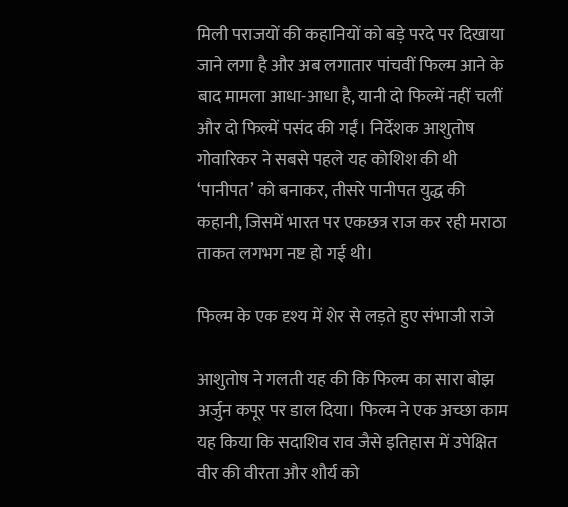मिली पराजयों की कहानियों को बड़े परदे पर दिखाया जाने लगा है और अब लगातार पांचवीं फिल्म आने के बाद मामला आधा-आधा है, यानी दो फिल्में नहीं चलीं और दो फिल्में पसंद की गईं। निर्देशक आशुतोष गोवारिकर ने सबसे पहले यह कोशिश की थी ‘पानीपत’ को बनाकर, तीसरे पानीपत युद्ध की कहानी, जिसमें भारत पर एकछत्र राज कर रही मराठा ताकत लगभग नष्ट हो गई थी।

फिल्म के एक दृश्य में शेर से लड़ते हुए संभाजी राजे

आशुतोष ने गलती यह की कि फिल्म का सारा बोझ अर्जुन कपूर पर डाल दिया। फिल्म ने एक अच्छा काम यह किया कि सदाशिव राव जैसे इतिहास में उपेक्षित वीर की वीरता और शौर्य को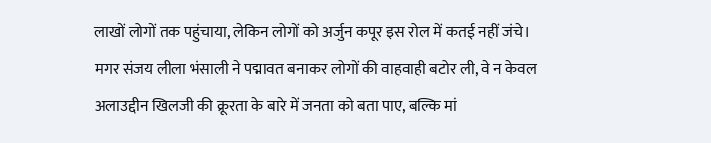लाखों लोगों तक पहुंचाया, लेकिन लोगों को अर्जुन कपूर इस रोल में कतई नहीं जंचे। मगर संजय लीला भंसाली ने पद्मावत बनाकर लोगों की वाहवाही बटोर ली, वे न केवल अलाउद्दीन खिलजी की क्रूरता के बारे में जनता को बता पाए, बल्कि मां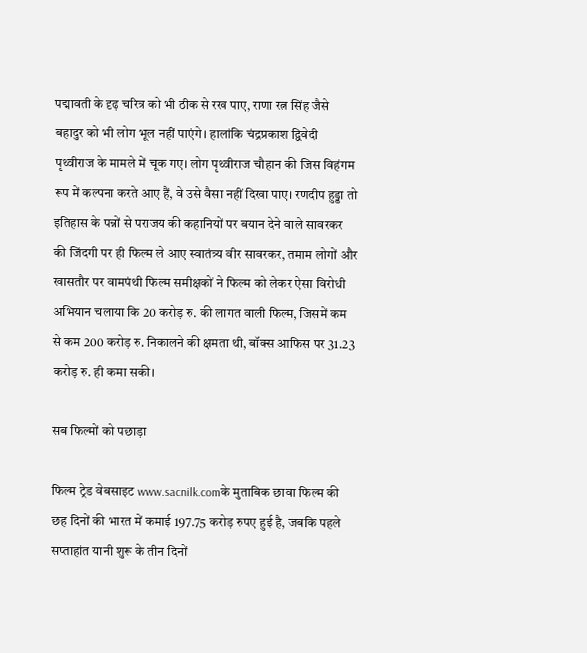पद्मावती के दृढ़ चरित्र को भी ठीक से रख पाए, राणा रत्न सिंह जैसे बहादुर को भी लोग भूल नहीं पाएंगे। हालांकि चंद्रप्रकाश द्विवेदी पृथ्वीराज के मामले में चूक गए। लोग पृथ्वीराज चौहान की जिस विहंगम रूप में कल्पना करते आए हैं, वे उसे वैसा नहीं दिखा पाए। रणदीप हुड्डा तो इतिहास के पन्नों से पराजय की कहानियों पर बयान देने वाले सावरकर की जिंदगी पर ही फिल्म ले आए स्वातंत्र्य वीर सावरकर, तमाम लोगों और खासतौर पर वामपंथी फिल्म समीक्षकों ने फिल्म को लेकर ऐसा विरोधी अभियान चलाया कि 20 करोड़ रु. की लागत वाली फिल्म, जिसमें कम से कम 200 करोड़ रु. निकालने की क्षमता थी, बॉक्स आफिस पर 31.23 करोड़ रु. ही कमा सकी।

सब फिल्मों को पछाड़ा

फिल्म ट्रेड वेबसाइट www.sacnilk.comके मुताबिक छावा फिल्म की छह दिनों की भारत में कमाई 197.75 करोड़ रुपए हुई है, जबकि पहले सप्ताहांत यानी शुरू के तीन दिनों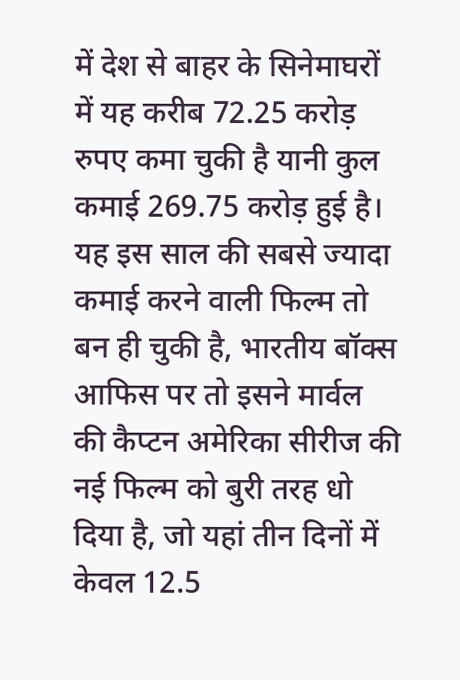में देश से बाहर के सिनेमाघरों में यह करीब 72.25 करोड़ रुपए कमा चुकी है यानी कुल कमाई 269.75 करोड़ हुई है। यह इस साल की सबसे ज्यादा कमाई करने वाली फिल्म तो बन ही चुकी है, भारतीय बॉक्स आफिस पर तो इसने मार्वल की कैप्टन अमेरिका सीरीज की नई फिल्म को बुरी तरह धो दिया है, जो यहां तीन दिनों में केवल 12.5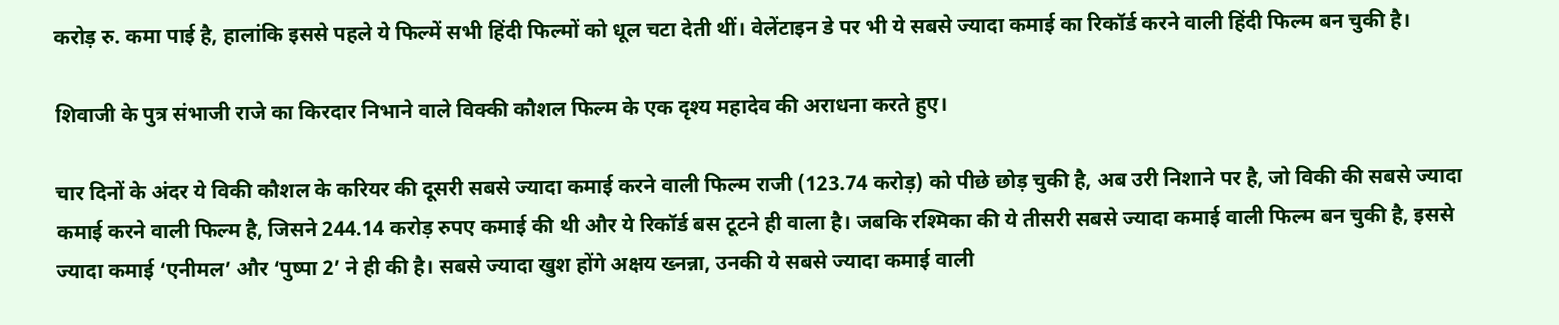करोड़ रु. कमा पाई है, हालांकि इससे पहले ये फिल्में सभी हिंदी फिल्मों को धूल चटा देती थीं। वेलेंटाइन डे पर भी ये सबसे ज्यादा कमाई का रिकॉर्ड करने वाली हिंदी फिल्म बन चुकी है।

शिवाजी के पुत्र संभाजी राजे का किरदार निभाने वाले विक्की कौशल फिल्म के एक दृश्य महादेव की अराधना करते हुए।

चार दिनों के अंदर ये विकी कौशल के करियर की दूसरी सबसे ज्यादा कमाई करने वाली फिल्म राजी (123.74 करोड़) को पीछे छोड़ चुकी है, अब उरी निशाने पर है, जो विकी की सबसे ज्यादा कमाई करने वाली फिल्म है, जिसने 244.14 करोड़ रुपए कमाई की थी और ये रिकॉर्ड बस टूटने ही वाला है। जबकि रश्मिका की ये तीसरी सबसे ज्यादा कमाई वाली फिल्म बन चुकी है, इससे ज्यादा कमाई ‘एनीमल’ और ‘पुष्पा 2’ ने ही की है। सबसे ज्यादा खुश होंगे अक्षय ख्नन्ना, उनकी ये सबसे ज्यादा कमाई वाली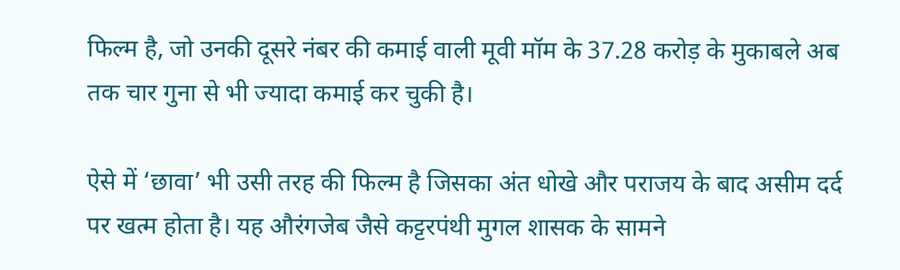फिल्म है, जो उनकी दूसरे नंबर की कमाई वाली मूवी मॉम के 37.28 करोड़ के मुकाबले अब तक चार गुना से भी ज्यादा कमाई कर चुकी है।

ऐसे में ‘छावा’ भी उसी तरह की फिल्म है जिसका अंत धोखे और पराजय के बाद असीम दर्द पर खत्म होता है। यह औरंगजेब जैसे कट्टरपंथी मुगल शासक के सामने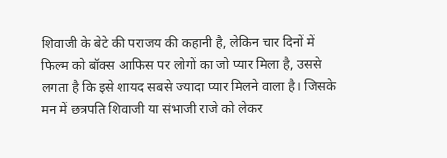शिवाजी के बेटे की पराजय की कहानी है, लेकिन चार दिनों में फिल्म को बॉक्स आफिस पर लोगों का जो प्यार मिला है, उससे लगता है कि इसे शायद सबसे ज्यादा प्यार मिलने वाला है। जिसके मन में छत्रपति शिवाजी या संभाजी राजे को लेकर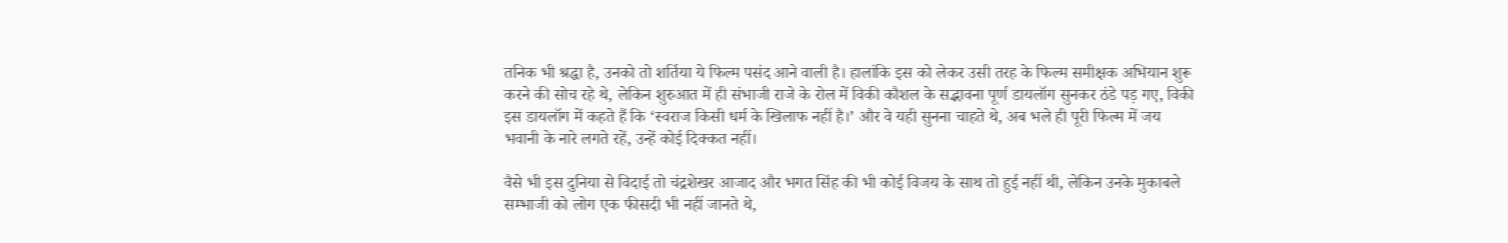तनिक भी श्रद्धा है, उनको तो शर्तिया ये फिल्म पसंद आने वाली है। हालांकि इस को लेकर उसी तरह के फिल्म समीक्षक अभियान शुरू करने की सोच रहे थे, लेकिन शुरुआत में ही संभाजी राजे के रोल में विकी कौशल के सद्भावना पूर्ण डायलॉग सुनकर ठंडे पड़ गए, विकी इस डायलॉग में कहते हैं कि ‘स्वराज किसी धर्म के खिलाफ नहीं है।’ और वे यही सुनना चाहते थे, अब भले ही पूरी फिल्म में जय भवानी के नारे लगते रहें, उन्हें कोई दिक्कत नहीं।

वैसे भी इस दुनिया से विदाई तो चंद्रशेखर आजाद और भगत सिंह की भी कोई विजय के साथ तो हुई नहीं थी, लेकिन उनके मुकाबले सम्भाजी को लोग एक फीसदी भी नहीं जानते थे,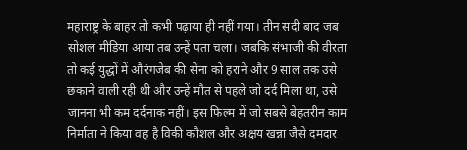महाराष्ट्र के बाहर तो कभी पढ़ाया ही नहीं गया। तीन सदी बाद जब सोशल मीडिया आया तब उन्हें पता चला। जबकि संभाजी की वीरता तो कई युद्धों में औरंगजेब की सेना को हराने और 9 साल तक उसे छकाने वाली रही थी और उन्हें मौत से पहले जो दर्द मिला था, उसे जानना भी कम दर्दनाक नहीं। इस फिल्म में जो सबसे बेहतरीन काम निर्माता ने किया वह है विकी कौशल और अक्षय खन्ना जैसे दमदार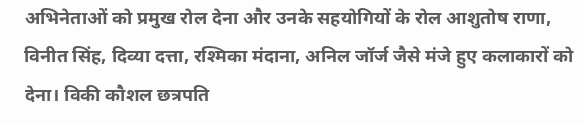अभिनेताओं को प्रमुख रोल देना और उनके सहयोगियों के रोल आशुतोष राणा, विनीत सिंह, दिव्या दत्ता, रश्मिका मंदाना, अनिल जॉर्ज जैसे मंजे हुए कलाकारों को देना। विकी कौशल छत्रपति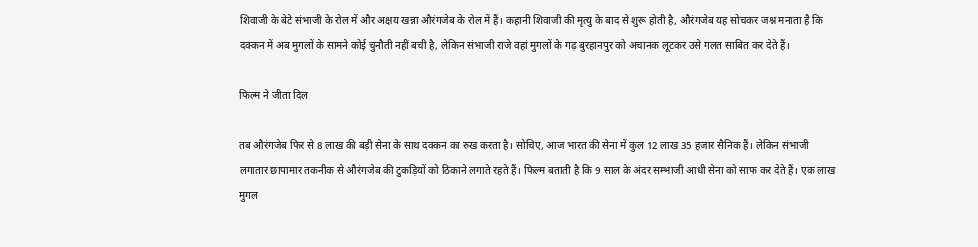शिवाजी के बेटे संभाजी के रोल में और अक्षय खन्ना औरंगजेब के रोल में हैं। कहानी शिवाजी की मृत्यु के बाद से शुरू होती है, औरंगजेब यह सोचकर जश्न मनाता है कि दक्कन में अब मुगलों के सामने कोई चुनौती नहीं बची है, लेकिन संभाजी राजे वहां मुगलों के गढ़ बुरहानपुर को अचानक लूटकर उसे गलत साबित कर देते हैं।

फिल्म ने जीता दिल

तब औरंगजेब फिर से 8 लाख की बड़ी सेना के साथ दक्कन का रुख करता है। सोचिए, आज भारत की सेना में कुल 12 लाख 35 हजार सैनिक हैं। लेकिन संभाजी लगातार छापामार तकनीक से औरंगजेब की टुकड़ियों को ठिकाने लगाते रहते हैं। फिल्म बताती है कि 9 साल के अंदर सम्भाजी आधी सेना को साफ कर देते हैं। एक लाख मुगल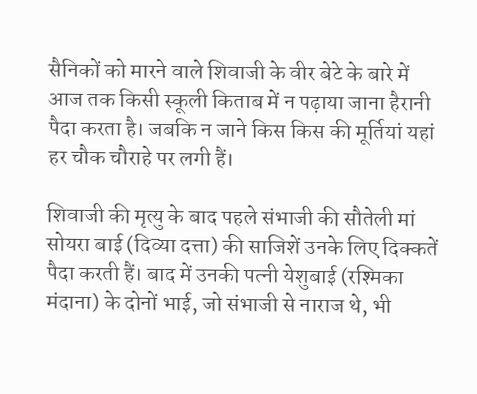सैनिकों को मारने वाले शिवाजी के वीर बेटे के बारे में आज तक किसी स्कूली किताब में न पढ़ाया जाना हैरानी पैदा करता है। जबकि न जाने किस किस की मूर्तियां यहां हर चौक चौराहे पर लगी हैं।

शिवाजी की मृत्यु के बाद पहले संभाजी की सौतेली मां सोयरा बाई (दिव्या दत्ता) की साजिशें उनके लिए दिक्कतें पैदा करती हैं। बाद में उनकी पत्नी येशुबाई (रश्मिका मंदाना) के दोनों भाई, जो संभाजी से नाराज थे, भी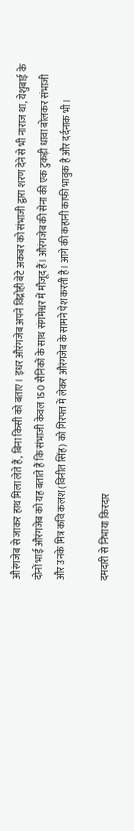औरंगजेब से जाकर हाथ मिला लेते हैं, बिना किसी को बताए। इधर औरंगजेब अपने विद्रोही बेटे अकबर को संभाजी द्वारा शरण देने से भी नाराज था, येशुबाई के दोनों भाई औरंगजेब को यह बताते हैं कि संभाजी केवल 150 सैनिकों के साथ संगमेश्वर में मौजूद हैं। औरंगजेब की सेना की एक टुकड़ी धावा बोलकर संभाजी और उनके मित्र कवि कलश (विनीत सिंह) को गिरफ्त में लेकर औरंगजेब के सामने पेश करती है। आगे की कहानी काफी भावुक है और दर्दनाक भी।

दमदारी से निभाया किरदार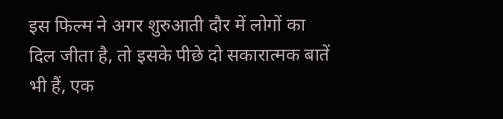इस फिल्म ने अगर शुरुआती दौर में लोगों का दिल जीता है, तो इसके पीछे दो सकारात्मक बातें भी हैं, एक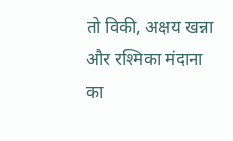तो विकी, अक्षय खन्ना और रश्मिका मंदाना का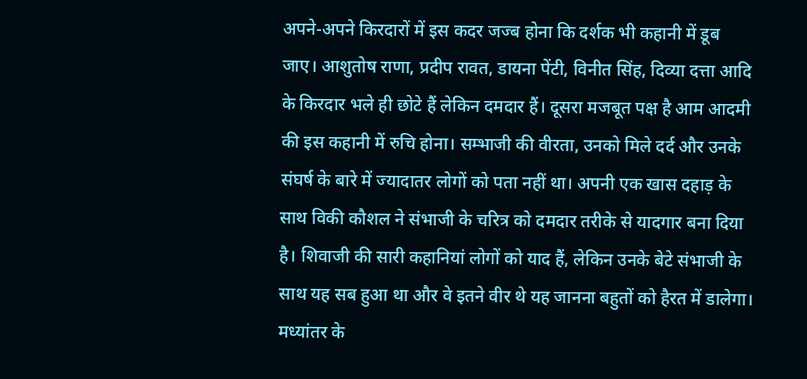अपने-अपने किरदारों में इस कदर जज्ब होना कि दर्शक भी कहानी में डूब जाए। आशुतोष राणा, प्रदीप रावत, डायना पेंटी, विनीत सिंह, दिव्या दत्ता आदि के किरदार भले ही छोटे हैं लेकिन दमदार हैं। दूसरा मजबूत पक्ष है आम आदमी की इस कहानी में रुचि होना। सम्भाजी की वीरता, उनको मिले दर्द और उनके संघर्ष के बारे में ज्यादातर लोगों को पता नहीं था। अपनी एक खास दहाड़ के साथ विकी कौशल ने संभाजी के चरित्र को दमदार तरीके से यादगार बना दिया है। शिवाजी की सारी कहानियां लोगों को याद हैं, लेकिन उनके बेटे संभाजी के साथ यह सब हुआ था और वे इतने वीर थे यह जानना बहुतों को हैरत में डालेगा। मध्यांतर के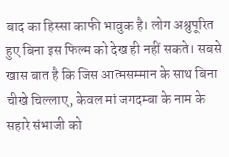बाद का हिस्सा काफी भावुक है। लोग अश्रुपूरित हुए बिना इस फिल्म को देख ही नहीं सकते। सबसे खास बात है कि जिस आत्मसम्मान के साथ बिना चीखे चिल्लाए, केवल मां जगदम्बा के नाम के सहारे संभाजी को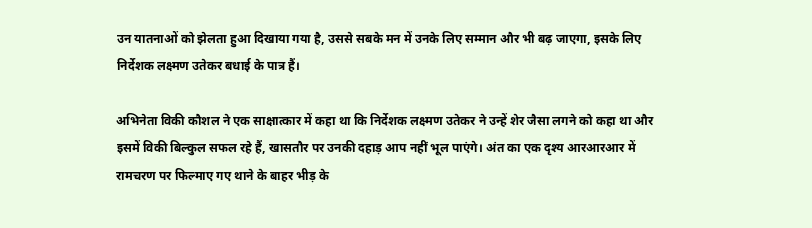उन यातनाओं को झेलता हुआ दिखाया गया है, उससे सबके मन में उनके लिए सम्मान और भी बढ़ जाएगा, इसके लिए निर्देशक लक्ष्मण उतेकर बधाई के पात्र हैं।

अभिनेता विकी कौशल ने एक साक्षात्कार में कहा था कि निर्देशक लक्ष्मण उतेकर ने उन्हें शेर जैसा लगने को कहा था और इसमें विकी बिल्कुल सफल रहे हैं, खासतौर पर उनकी दहाड़ आप नहीं भूल पाएंगे। अंत का एक दृश्य आरआरआर में रामचरण पर फिल्माए गए थाने के बाहर भीड़ के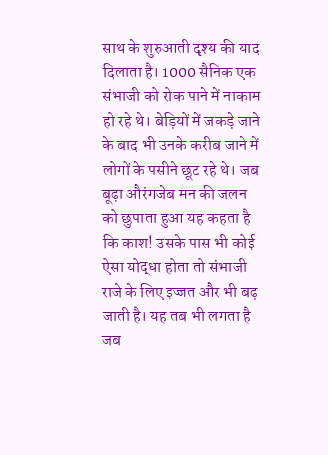साथ के शुरुआती दृश्य की याद दिलाता है। 1000 सैनिक एक संभाजी को रोक पाने में नाकाम हो रहे थे। बेड़ियों में जकड़े जाने के बाद भी उनके करीब जाने में लोगों के पसीने छूट रहे थे। जब बूढ़ा औरंगजेब मन की जलन को छुपाता हुआ यह कहता है कि काश! उसके पास भी कोई ऐसा योद्धा होता तो संभाजी राजे के लिए इज्जत और भी बढ़ जाती है। यह तब भी लगता है जब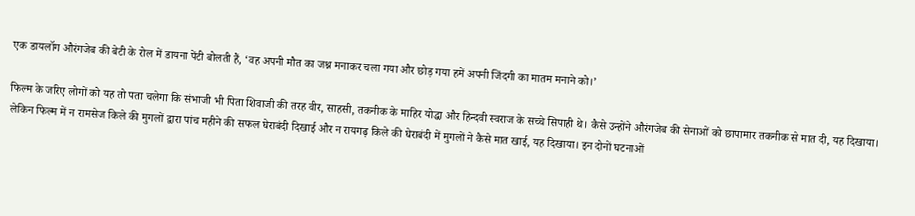एक डायलॉग औरंगजेब की बेटी के रोल में डायना पेंटी बोलती हैं, ‘वह अपनी मौत का जश्न मनाकर चला गया और छोड़ गया हमें अपनी जिंदगी का मातम मनाने को।’

फिल्म के जरिए लोगों को यह तो पता चलेगा कि संभाजी भी पिता शिवाजी की तरह वीर, साहसी, तकनीक के माहिर योद्धा और हिन्दवी स्वराज के सच्चे सिपाही थे। कैसे उन्होंने औरंगजेब की सेनाओं को छापामार तकनीक से मात दी, यह दिखाया। लेकिन फिल्म में न रामसेज किले की मुगलों द्वारा पांच महीने की सफल घेराबंदी दिखाई और न रायगढ़ किले की घेराबंदी में मुगलों ने कैसे मात खाई, यह दिखाया। इन दोनों घटनाओं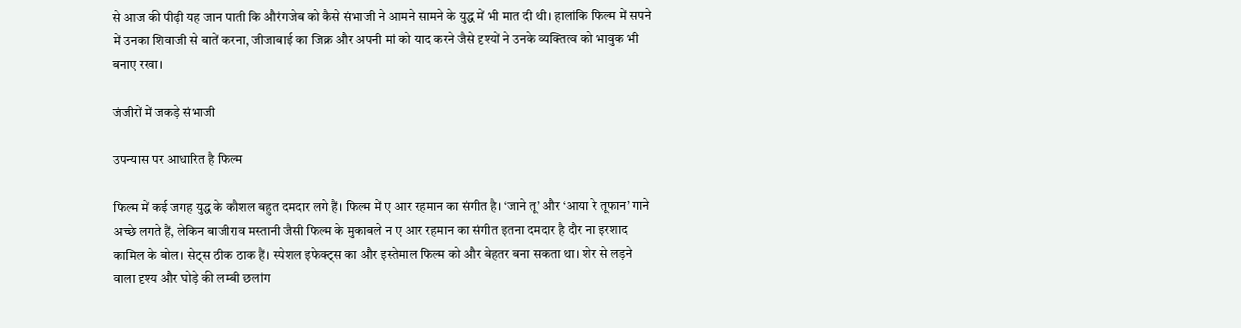से आज की पीढ़ी यह जान पाती कि औरंगजेब को कैसे संभाजी ने आमने सामने के युद्ध में भी मात दी थी। हालांकि फिल्म में सपने में उनका शिवाजी से बातें करना, जीजाबाई का जिक्र और अपनी मां को याद करने जैसे दृश्यों ने उनके व्यक्तित्व को भावुक भी बनाए रखा।

जंजीरों में जकड़े संभाजी

उपन्यास पर आधारित है फिल्म

फिल्म में कई जगह युद्ध के कौशल बहुत दमदार लगे हैं। फिल्म में ए आर रहमान का संगीत है। ‘जाने तू’ और ‘आया रे तूफान’ गाने अच्छे लगते हैं, लेकिन बाजीराव मस्तानी जैसी फिल्म के मुकाबले न ए आर रहमान का संगीत इतना दमदार है दौर ना इरशाद कामिल के बोल। सेट्स ठीक ठाक हैं। स्पेशल इफेक्ट्स का और इस्तेमाल फिल्म को और बेहतर बना सकता था। शेर से लड़ने वाला दृश्य और घोड़े की लम्बी छलांग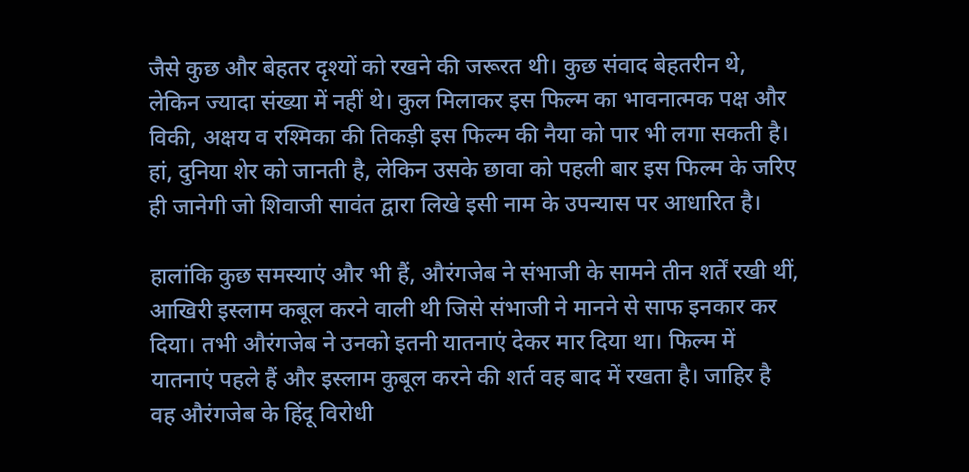जैसे कुछ और बेहतर दृश्यों को रखने की जरूरत थी। कुछ संवाद बेहतरीन थे, लेकिन ज्यादा संख्या में नहीं थे। कुल मिलाकर इस फिल्म का भावनात्मक पक्ष और विकी, अक्षय व रश्मिका की तिकड़ी इस फिल्म की नैया को पार भी लगा सकती है। हां, दुनिया शेर को जानती है, लेकिन उसके छावा को पहली बार इस फिल्म के जरिए ही जानेगी जो शिवाजी सावंत द्वारा लिखे इसी नाम के उपन्यास पर आधारित है।

हालांकि कुछ समस्याएं और भी हैं, औरंगजेब ने संभाजी के सामने तीन शर्तें रखी थीं, आखिरी इस्लाम कबूल करने वाली थी जिसे संभाजी ने मानने से साफ इनकार कर दिया। तभी औरंगजेब ने उनको इतनी यातनाएं देकर मार दिया था। फिल्म में यातनाएं पहले हैं और इस्लाम कुबूल करने की शर्त वह बाद में रखता है। जाहिर है वह औरंगजेब के हिंदू विरोधी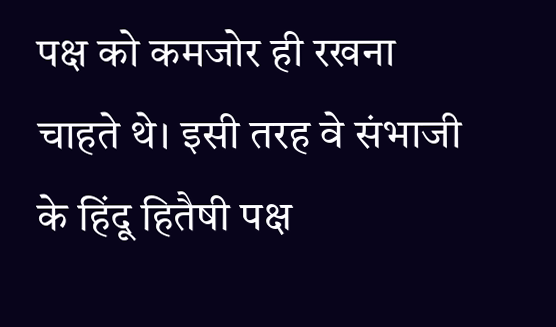पक्ष को कमजोर ही रखना चाहते थे। इसी तरह वे संभाजी के हिंदू हितैषी पक्ष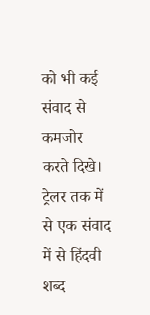को भी कई संवाद से कमजोर करते दिखे। ट्रेलर तक में से एक संवाद में से हिंदवी शब्द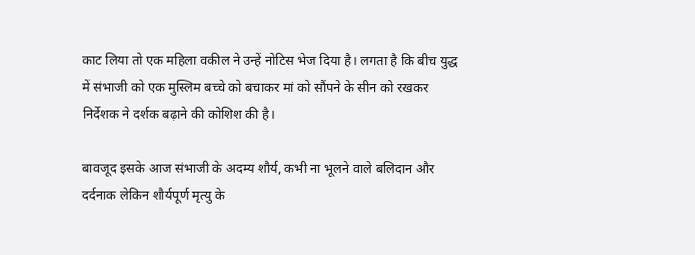काट लिया तो एक महिला वकील ने उन्हें नोटिस भेज दिया है। लगता है कि बीच युद्ध में संभाजी को एक मुस्लिम बच्चे को बचाकर मां को सौंपने के सीन को रखकर निर्देशक ने दर्शक बढ़ाने की कोशिश की है।

बावजूद इसके आज संभाजी के अदम्य शौर्य, कभी ना भूलने वाले बलिदान और दर्दनाक लेकिन शौर्यपूर्ण मृत्यु के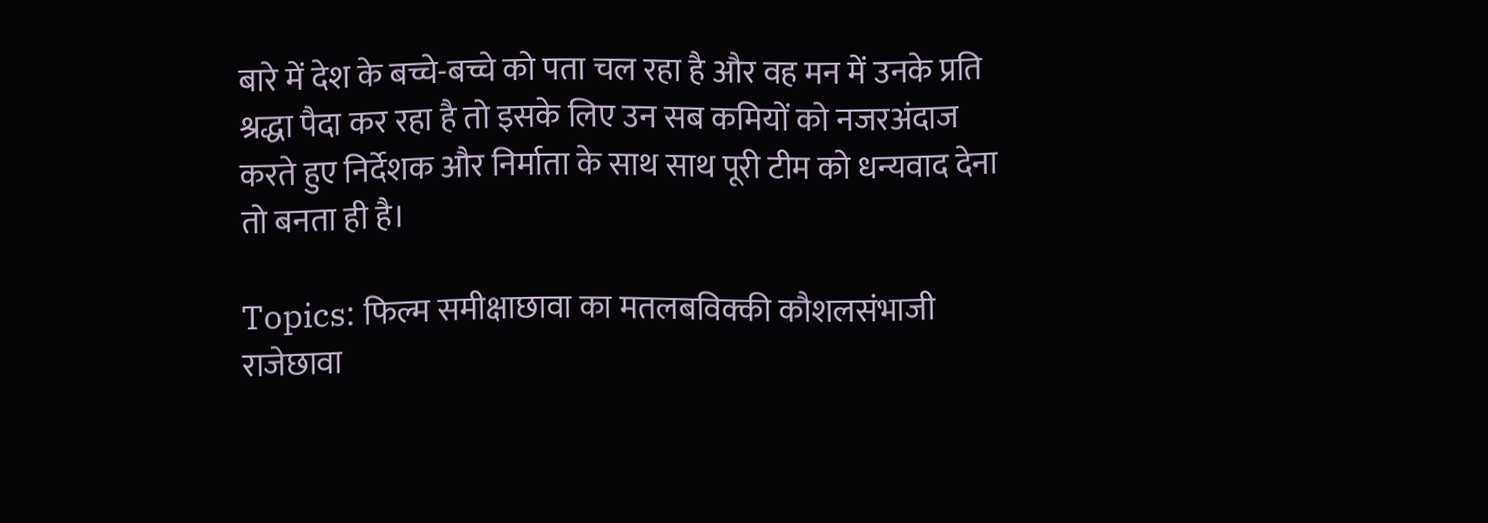बारे में देश के बच्चे-बच्चे को पता चल रहा है और वह मन में उनके प्रति श्रद्धा पैदा कर रहा है तो इसके लिए उन सब कमियों को नजरअंदाज करते हुए निर्देशक और निर्माता के साथ साथ पूरी टीम को धन्यवाद देना तो बनता ही है।

Topics: फिल्म समीक्षाछावा का मतलबविक्की कौशलसंभाजी राजेछावा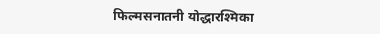फिल्मसनातनी योद्धारश्मिका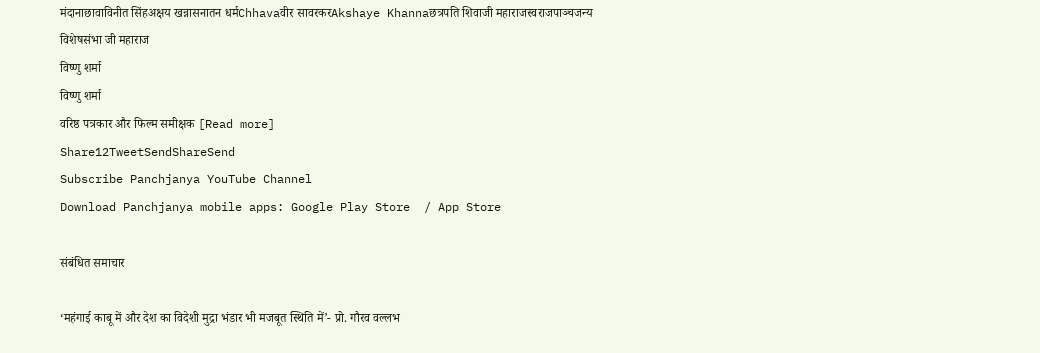मंदानाछावाविनीत सिंहअक्षय खन्नासनातन धर्मChhavaवीर सावरकरAkshaye Khannaछत्रपति शिवाजी महाराजस्वराजपाञ्चजन्य विशेषसंभा जी महाराज
विष्णु शर्मा
विष्णु शर्मा
वरिष्ठ पत्रकार और फिल्म समीक्षक [Read more]
Share12TweetSendShareSend
Subscribe Panchjanya YouTube Channel
Download Panchjanya mobile apps: Google Play Store  / App Store

संबंधित समाचार

‘महंगाई काबू में और देश का विदेशी मुद्रा भंडार भी मजबूत स्थिति में’- प्रो. गौरव वल्लभ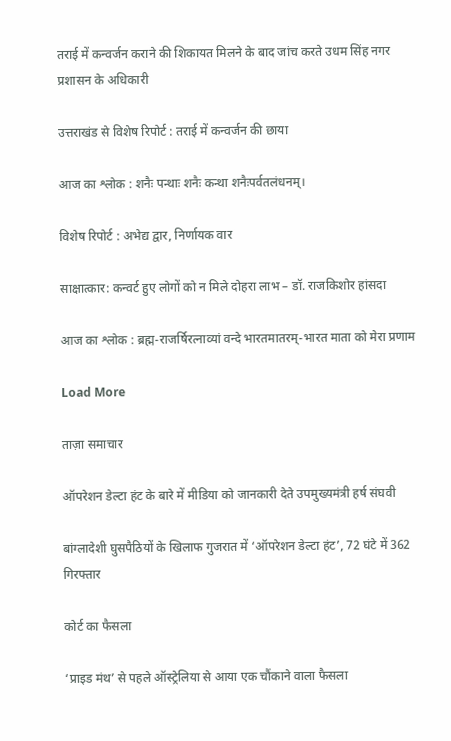तराई में कन्वर्जन कराने की शिकायत मिलने के बाद जांच करते उधम सिंह नगर प्रशासन के अधिकारी

उत्तराखंड से विशेष रिपोर्ट : तराई में कन्वर्जन की छाया

आज का श्लोक : शनैः पन्थाः शनैः कन्था शनैःपर्वतलंधनम्।

विशेष रिपोर्ट : अभेद्य द्वार, निर्णायक वार

साक्षात्कार: कन्वर्ट हुए लोगों को न मिले दोहरा लाभ – डॉ. राजकिशोर हांसदा

आज का श्लोक : ब्रह्म-राजर्षिरत्नाव्यां वन्दे भारतमातरम्-भारत माता को मेरा प्रणाम

Load More

ताज़ा समाचार

ऑपरेशन डेल्टा हंट के बारे में मीडिया को जानकारी देते उपमुख्यमंत्री हर्ष संघवी

बांग्लादेशी घुसपैठियों के खिलाफ गुजरात में ‘ऑपरेशन डेल्टा हंट’, 72 घंटे में 362 गिरफ्तार

कोर्ट का फैसला

‘प्राइड मंथ’ से पहले ऑस्ट्रेलिया से आया एक चौंकाने वाला फैसला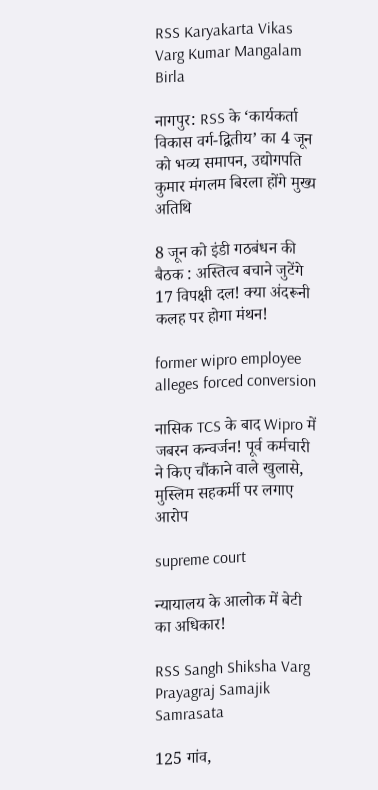RSS Karyakarta Vikas Varg Kumar Mangalam Birla

नागपुर: RSS के ‘कार्यकर्ता विकास वर्ग-द्वितीय’ का 4 जून को भव्य समापन, उद्योगपति कुमार मंगलम बिरला होंगे मुख्य अतिथि

8 जून को इंडी गठबंधन की बैठक : अस्तित्व बचाने जुटेंगे 17 विपक्षी दल! क्या अंदरूनी कलह पर होगा मंथन!

former wipro employee alleges forced conversion

नासिक TCS के बाद Wipro में जबरन कन्वर्जन! पूर्व कर्मचारी ने किए चौंकाने वाले खुलासे, मुस्लिम सहकर्मी पर लगाए आरोप

supreme court

न्यायालय के आलोक में बेटी का अधिकार!

RSS Sangh Shiksha Varg Prayagraj Samajik Samrasata

125 गांव,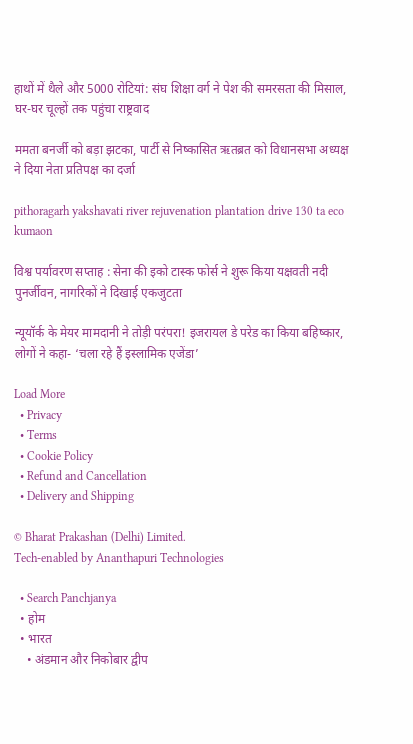हाथों में थैले और 5000 रोटियां: संघ शिक्षा वर्ग ने पेश की समरसता की मिसाल, घर-घर चूल्हों तक पहुंचा राष्ट्रवाद

ममता बनर्जी को बड़ा झटका, पार्टी से निष्कासित ऋतब्रत को विधानसभा अध्यक्ष ने दिया नेता प्रतिपक्ष का दर्जा

pithoragarh yakshavati river rejuvenation plantation drive 130 ta eco kumaon

विश्व पर्यावरण सप्ताह : सेना की इको टास्क फोर्स ने शुरू किया यक्षवती नदी पुनर्जीवन, नागरिकों ने दिखाई एकजुटता

न्यूयॉर्क के मेयर मामदानी ने तोड़ी परंपरा! इजरायल डे परेड का किया बहिष्कार, लोगों ने कहा- ‘चला रहे हैं इस्लामिक एजेंडा’

Load More
  • Privacy
  • Terms
  • Cookie Policy
  • Refund and Cancellation
  • Delivery and Shipping

© Bharat Prakashan (Delhi) Limited.
Tech-enabled by Ananthapuri Technologies

  • Search Panchjanya
  • होम
  • भारत
    • अंडमान और निकोबार द्वीप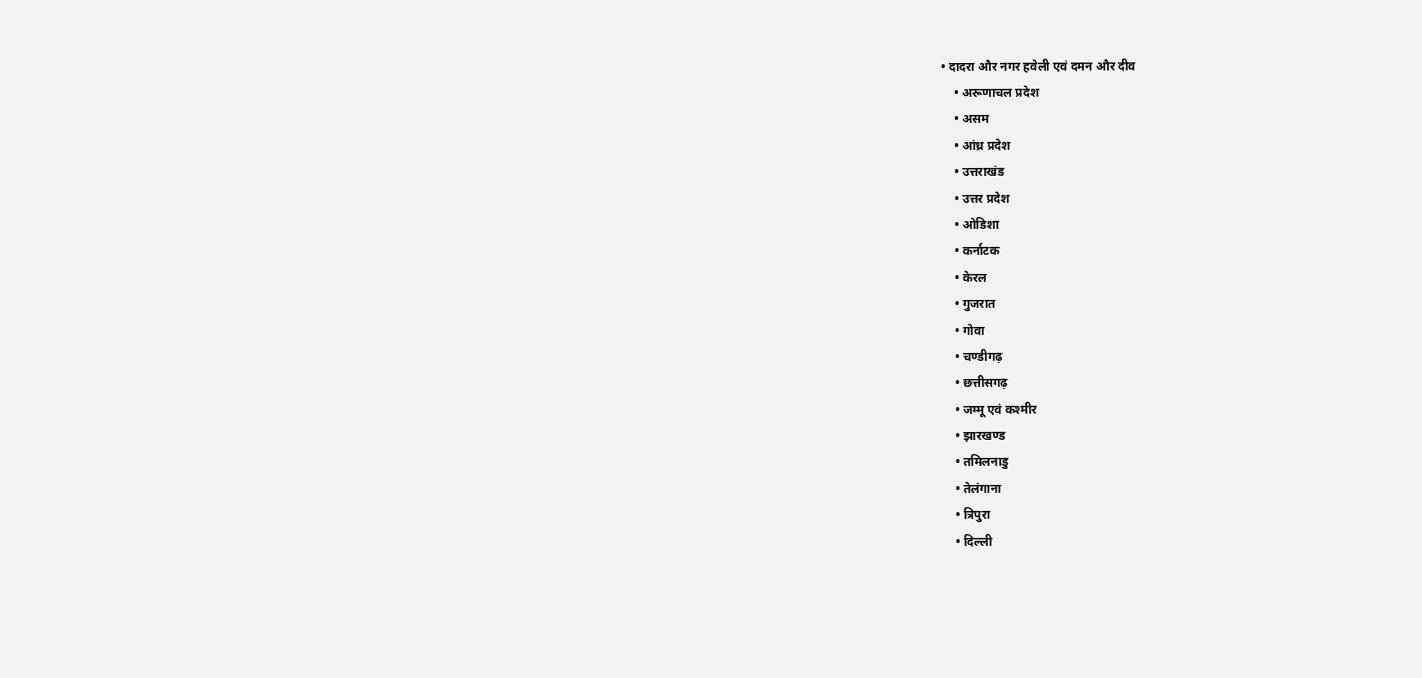• दादरा और नगर हवेली एवं दमन और दीव
    • अरूणाचल प्रदेश
    • असम
    • आंध्र प्रदेश
    • उत्तराखंड
    • उत्तर प्रदेश
    • ओडिशा
    • कर्नाटक
    • केरल
    • गुजरात
    • गोवा
    • चण्‍डीगढ़
    • छत्तीसगढ़
    • जम्‍मू एवं कश्‍मीर
    • झारखण्‍ड
    • तमिलनाडु
    • तेलंगाना
    • त्रिपुरा
    • दिल्ली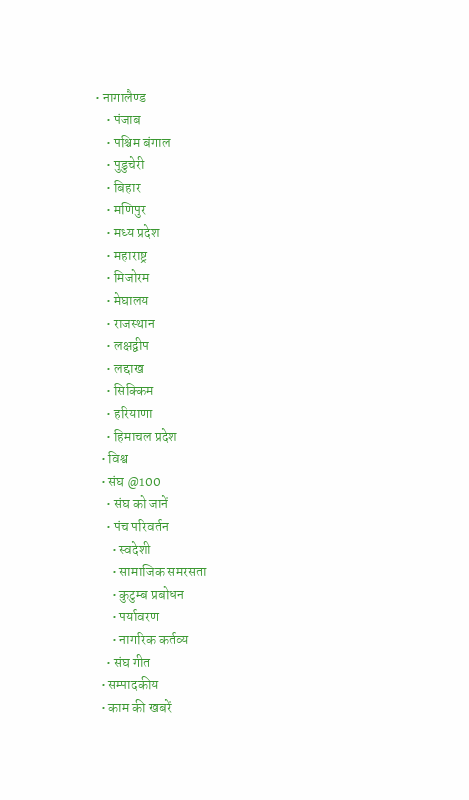• नागालैण्‍ड
    • पंजाब
    • पश्चिम बंगाल
    • पुडुचेरी
    • बिहार
    • मणिपुर
    • मध्य प्रदेश
    • महाराष्ट्र
    • मिजोरम
    • मेघालय
    • राजस्थान
    • लक्षद्वीप
    • लद्दाख
    • सिक्किम
    • हरियाणा
    • हिमाचल प्रदेश
  • विश्व
  • संघ @100
    • संघ को जानें
    • पंच परिवर्तन
      • स्वदेशी
      • सामाजिक समरसता
      • कुटुम्ब प्रबोधन
      • पर्यावरण
      • नागरिक कर्तव्य
    • संघ गीत
  • सम्पादकीय
  • काम की खबरें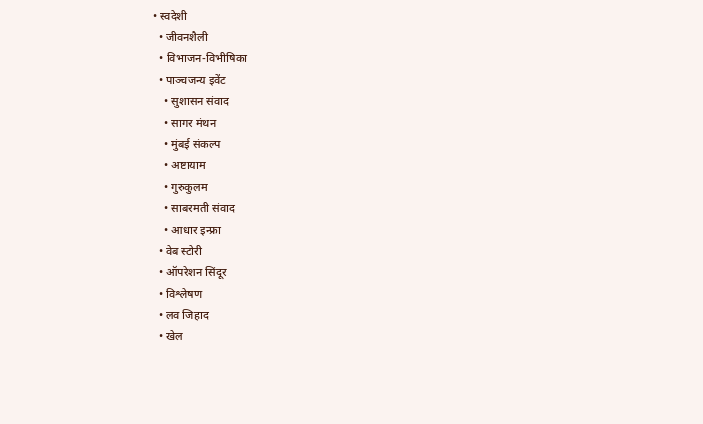• स्वदेशी
  • जीवनशैली
  • विभाजन-विभीषिका
  • पाञ्चजन्य इवेंट
    • सुशासन संवाद
    • सागर मंथन
    • मुंबई संकल्प
    • अष्टायाम
    • गुरुकुलम
    • साबरमती संवाद
    • आधार इन्फ्रा
  • वेब स्टोरी
  • ऑपरेशन सिंदूर
  • विश्लेषण
  • लव जिहाद
  • खेल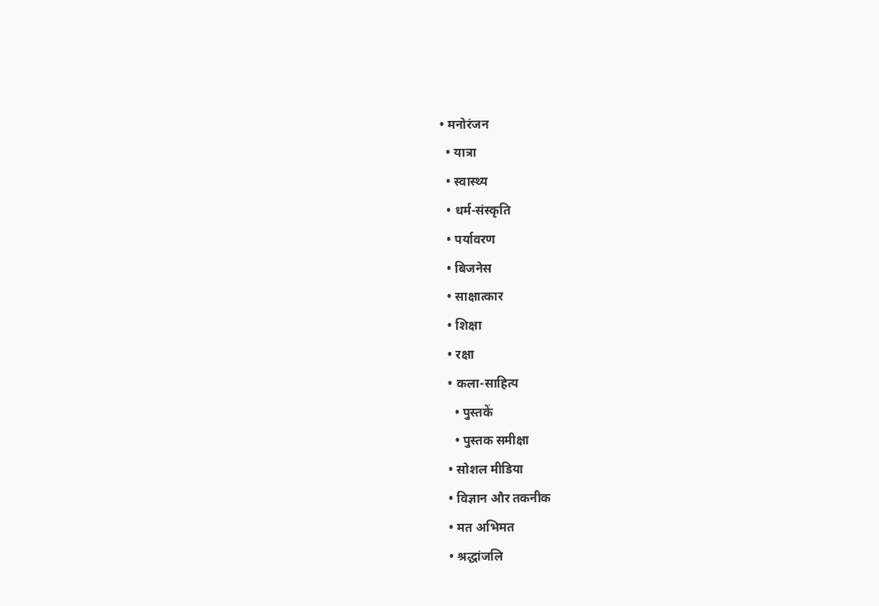• मनोरंजन
  • यात्रा
  • स्वास्थ्य
  • धर्म-संस्कृति
  • पर्यावरण
  • बिजनेस
  • साक्षात्कार
  • शिक्षा
  • रक्षा
  • कला-साहित्य
    • पुस्तकें
    • पुस्तक समीक्षा
  • सोशल मीडिया
  • विज्ञान और तकनीक
  • मत अभिमत
  • श्रद्धांजलि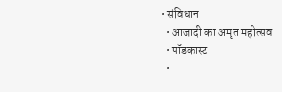• संविधान
  • आजादी का अमृत महोत्सव
  • पॉडकास्ट
  •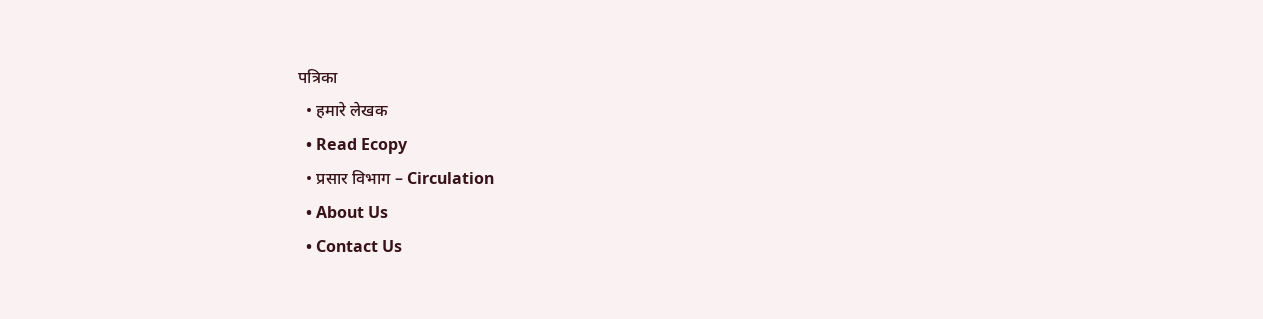पत्रिका
  • हमारे लेखक
  • Read Ecopy
  • प्रसार विभाग – Circulation
  • About Us
  • Contact Us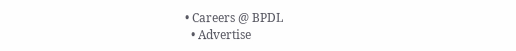• Careers @ BPDL
  • Advertise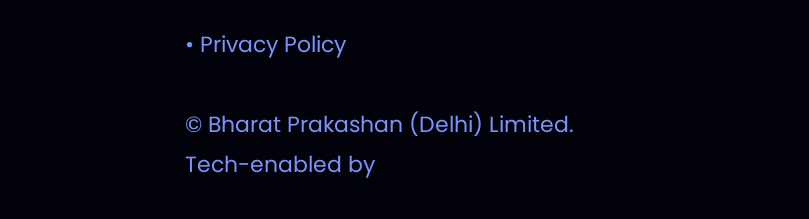• Privacy Policy

© Bharat Prakashan (Delhi) Limited.
Tech-enabled by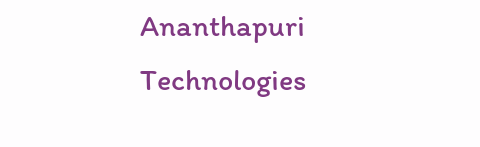Ananthapuri Technologies